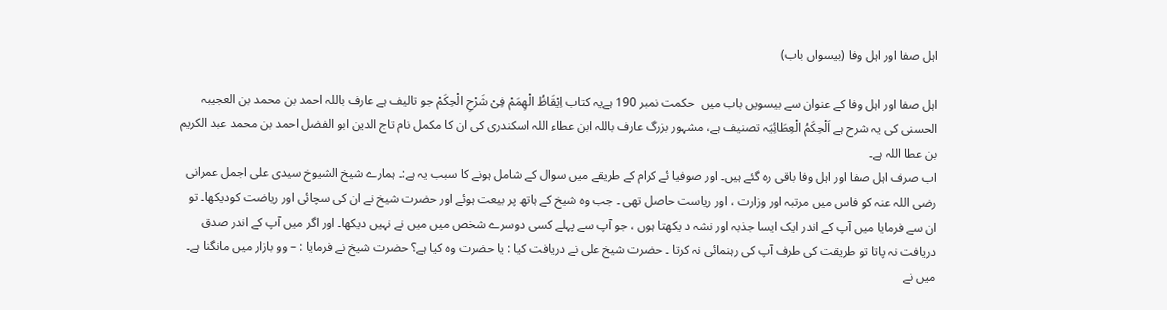اہل صفا اور اہل وفا (بیسواں باب)

اہل صفا اور اہل وفا کے عنوان سے بیسویں باب میں  حکمت نمبر 190 ہےیہ کتاب اِیْقَاظُ الْھِمَمْ فِیْ شَرْحِ الْحِکَمْ جو تالیف ہے عارف باللہ احمد بن محمد بن العجیبہ الحسنی کی یہ شرح ہے اَلْحِکَمُ الْعِطَائِیَہ تصنیف ہے، مشہور بزرگ عارف باللہ ابن عطاء اللہ اسکندری کی ان کا مکمل نام تاج الدین ابو الفضل احمد بن محمد عبد الکریم بن عطا اللہ ہے۔
اب صرف اہل صفا اور اہل وفا باقی رہ گئے ہیں۔ اور صوفیا ئے کرام کے طریقے میں سوال کے شامل ہونے کا سبب یہ ہے:۔ ہمارے شیخ الشیوخ سیدی علی اجمل عمرانی رضی اللہ عنہ کو فاس میں مرتبہ اور وزارت ، اور ریاست حاصل تھی ۔ جب وہ شیخ کے ہاتھ پر بیعت ہوئے اور حضرت شیخ نے ان کی سچائی اور ریاضت کودیکھا۔ تو ان سے فرمایا میں آپ کے اندر ایک ایسا جذبہ اور نشہ د یکھتا ہوں ، جو آپ سے پہلے کسی دوسرے شخص میں میں نے نہیں دیکھا۔ اور اگر میں آپ کے اندر صدق دریافت نہ پاتا تو طریقت کی طرف آپ کی رہنمائی نہ کرتا ۔ حضرت شیخ علی نے دریافت کیا : یا حضرت وہ کیا ہے؟ حضرت شیخ نے فرمایا : – وو بازار میں مانگنا ہے۔ میں نے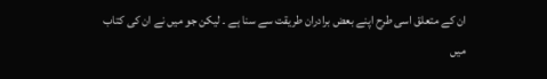ان کے متعلق اسی طرح اپنے بعض برادران طریقت سے سنا ہے ۔ لیکن جو میں نے ان کی کتاب میں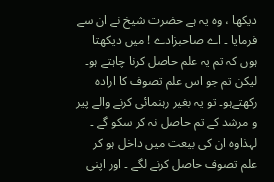دیکھا ، وہ یہ ہے حضرت شیخ نے ان سے فرمایا ۔ اے صاحبزادے ! میں دیکھتا ہوں کہ تم یہ علم حاصل کرنا چاہتے ہو۔ لیکن تم جو اس علم تصوف کا ارادہ رکھتےہو۔ تو یہ بغیر رہنمائی کرنے والے پیر و مرشد کے تم حاصل نہ کر سکو گے ۔ لہذاوہ ان کی بیعت میں داخل ہو کر علم تصوف حاصل کرنے لگے ۔ اور اپنی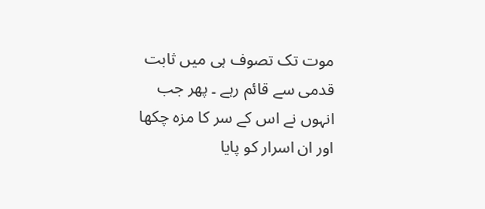موت تک تصوف ہی میں ثابت قدمی سے قائم رہے ۔ پھر جب انہوں نے اس کے سر کا مزہ چکھا اور ان اسرار کو پایا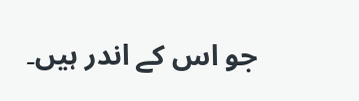جو اس کے اندر ہیں۔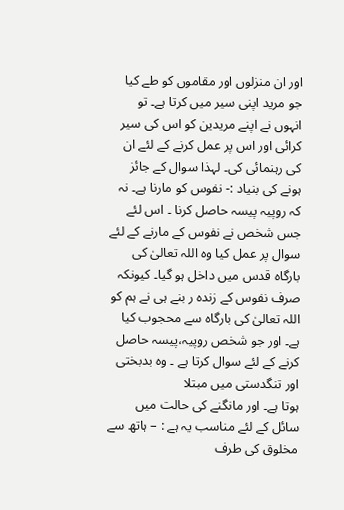اور ان منزلوں اور مقاموں کو طے کیا جو مرید اپنی سیر میں کرتا ہے۔ تو انہوں نے اپنے مریدین کو اس کی سیر کرائی اور اس پر عمل کرنے کے لئے ان کی رہنمائی کی۔ لہذا سوال کے جائز ہونے کی بنیاد :- نفوس کو مارنا ہے۔ نہ کہ روپیہ پیسہ حاصل کرنا ۔ اس لئے جس شخص نے نفوس کے مارنے کے لئے سوال پر عمل کیا وہ اللہ تعالیٰ کی بارگاہ قدس میں داخل ہو گیا۔ کیونکہ صرف نفوس کے زندہ ر بنے ہی نے ہم کو اللہ تعالیٰ کی بارگاہ سے محجوب کیا ہے۔ اور جو شخص روپیہ،پیسہ حاصل کرنے کے لئے سوال کرتا ہے ۔ وہ بدبختی اور تنگدستی میں مبتلا
ہوتا ہے۔ اور مانگنے کی حالت میں سائل کے لئے مناسب یہ ہے : – ہاتھ سے مخلوق کی طرف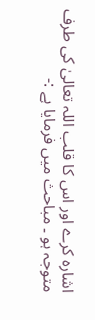اشارہ کرے اور اس کا قلب اللہ تعالیٰ کی طرف متوجہ ہو ۔ مباحث میں فرمایا ہے :-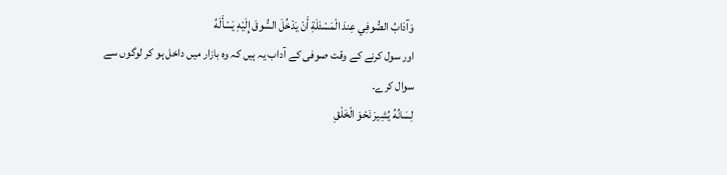وَآدَابُ الصُّوفِي عِندَ الْمَسْئَلَةِ أَنْ يَدْخُلَ السُّوقَ إِلَيْهِ يَسْأَلَهُ
اور سول کرنے کے وقت صوفی کے آداب یہ ہیں کہ وہ بازار میں داخل ہو کر لوگوں سے سوال کرے۔
لِسَانُهُ يُشِيرَ نَحْوَ الْخَلْقِ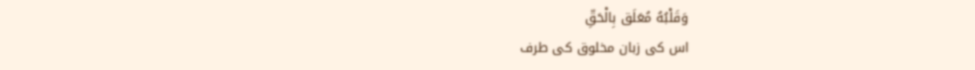وَقَلْبُهُ مُعَلَق بِالْحَقِّ
اس کی زبان مخلوق کی طرف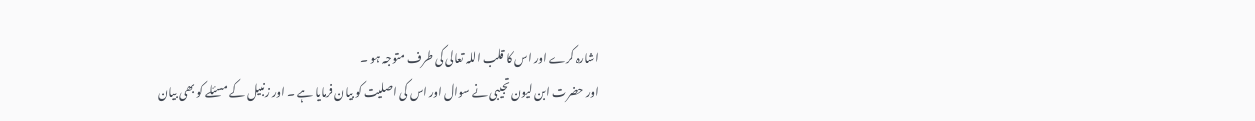اشارہ کرے اور اس کا قلب اللہ تعالی کی طرف متوجہ ہو ۔
اور حضرت ابن لیون تجیبی نے سوال اور اس کی اصلیت کو بیان فرمایا ہے ۔ اور زنبیل کے مسئلے کو بھی بیان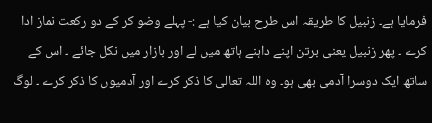فرمایا ہے۔ زنبیل کا طریقہ اس طرح بیان کیا ہے :- پہلے وضو کر کے دو رکعت نماز ادا کرے ۔ پھر زنبیل یعنی برتن اپنے داہنے ہاتھ میں لے اور بازار میں نکل جائے ۔ اس کے ساتھ ایک دوسرا آدمی بھی ہو۔ وہ اللہ تعالی کا ذکر کرے اور آدمیوں کا ذکر کرے ۔ لوگ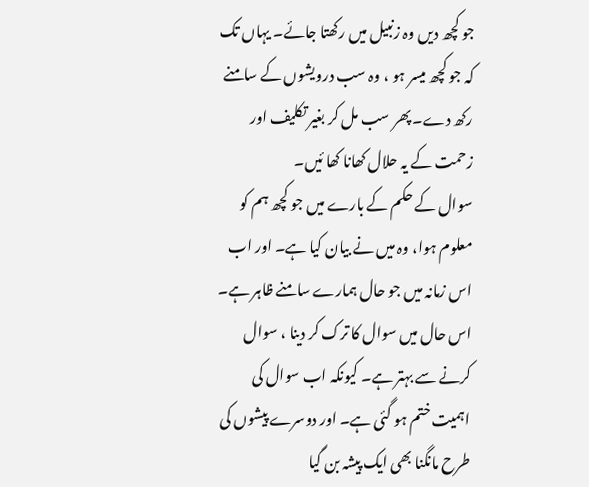جو کچھ دیں وہ زنبیل میں رکھتا جائے۔ یہاں تک کہ جو کچھ میسر ہو ، وہ سب درویشوں کے سامنے رکھ دے۔ پھر سب مل کر بغیر تکلیف اور زحمت کے یہ حلال کھانا کھا ئیں۔
سوال کے حکم کے بارے میں جو کچھ ہم کو معلوم ہوا، وہ میں نے بیان کیا ہے۔ اور اب اس زمانہ میں جو حال ہمارے سامنے ظاہر ہے۔ اس حال میں سوال کا ترک کر دینا ، سوال کرنے سے بہتر ہے۔ کیونکہ اب سوال کی اہمیت ختم ہو گئی ہے۔ اور دوسرے پیشوں کی طرح مانگنا بھی ایک پیشہ بن گیا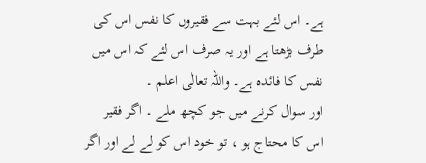ہے۔ اس لئے بہت سے فقیروں کا نفس اس کی طرف بڑھتا ہے اور یہ صرف اس لئے کہ اس میں نفس کا فائدہ ہے۔ واللہ تعالٰی اعلم ۔
اور سوال کرنے میں جو کچھ ملے ۔ اگر فقیر اس کا محتاج ہو ، تو خود اس کو لے لے اور اگر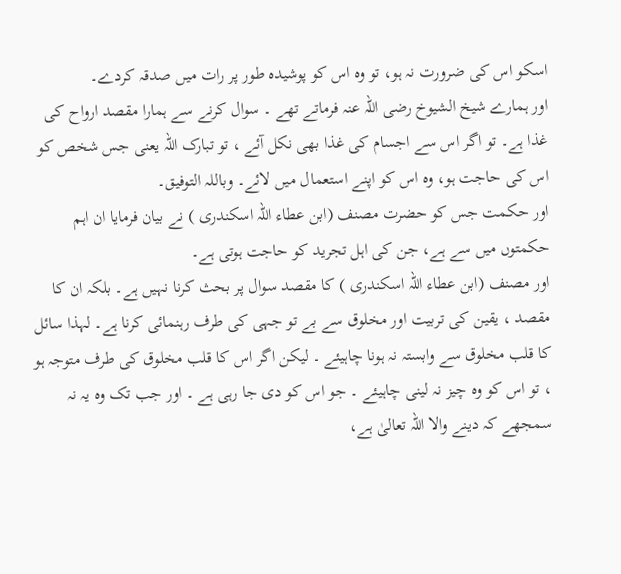اسکو اس کی ضرورت نہ ہو، تو وہ اس کو پوشیدہ طور پر رات میں صدقہ کردے۔
اور ہمارے شیخ الشیوخ رضی اللہ عنہ فرماتے تھے ۔ سوال کرنے سے ہمارا مقصد ارواح کی غذا ہے۔ تو اگر اس سے اجسام کی غذا بھی نکل آئے ، تو تبارک اللہ یعنی جس شخص کو اس کی حاجت ہو، وہ اس کو اپنے استعمال میں لائے۔ وباللہ التوفیق۔
اور حکمت جس کو حضرت مصنف (ابن عطاء اللہ اسکندری ) نے بیان فرمایا ان اہم حکمتوں میں سے ہے، جن کی اہل تجرید کو حاجت ہوتی ہے۔
اور مصنف (ابن عطاء اللہ اسکندری ) کا مقصد سوال پر بحث کرنا نہیں ہے۔ بلکہ ان کا مقصد ، یقین کی تربیت اور مخلوق سے بے تو جہی کی طرف رہنمائی کرنا ہے۔ لہذا سائل کا قلب مخلوق سے وابستہ نہ ہونا چاہیئے ۔ لیکن اگر اس کا قلب مخلوق کی طرف متوجہ ہو ، تو اس کو وہ چیز نہ لینی چاہیئے ۔ جو اس کو دی جا رہی ہے ۔ اور جب تک وہ یہ نہ سمجھے کہ دینے والا اللہ تعالیٰ ہے،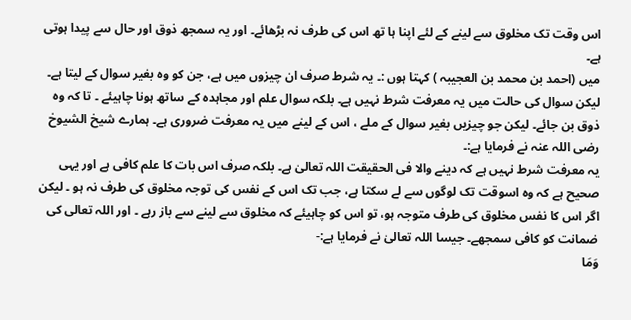اس وقت تک مخلوق سے لینے کے لئے اپنا ہا تھ اس کی طرف نہ بڑھائے۔ اور یہ سمجھ ذوق اور حال سے پیدا ہوتی ہے۔
میں (احمد بن محمد بن العجیبہ ) کہتا ہوں :۔ یہ شرط صرف ان چیزوں میں ہے، جن کو وہ بغیر سوال کے لیتا ہے۔ لیکن سوال کی حالت میں یہ معرفت شرط نہیں ہے۔ بلکہ سوال علم اور مجاہدہ کے ساتھ ہونا چاہیئے ۔ تا کہ وہ ذوق بن جائے۔ لیکن جو چیزیں بغیر سوال کے ملے ، اس کے لینے میں یہ معرفت ضروری ہے۔ ہمارے شیخ الشیوخ رضی اللہ عنہ نے فرمایا ہے:۔
یہ معرفت شرط نہیں ہے کہ دینے والا فی الحقیقت اللہ تعالیٰ ہے۔ بلکہ صرف اس بات کا علم کافی ہے اور یہی صحیح ہے کہ وہ اسوقت تک لوگوں سے لے سکتا ہے، جب تک اس کے نفس کی توجہ مخلوق کی طرف نہ ہو ۔ لیکن اگر اس کا نفس مخلوق کی طرف متوجہ ہو، تو اس کو چاہیئے کہ مخلوق سے لینے سے باز رہے ۔ اور اللہ تعالی کی ضمانت کو کافی سمجھے۔ جیسا اللہ تعالیٰ نے فرمایا ہے:-
وَمَا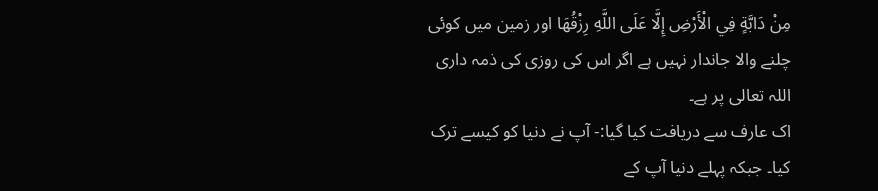مِنْ دَابَّةٍ فِي الْأَرْضِ إِلَّا عَلَى اللَّهِ رِزْقُهَا اور زمین میں کوئی چلنے والا جاندار نہیں ہے اگر اس کی روزی کی ذمہ داری اللہ تعالی پر ہے۔
اک عارف سے دریافت کیا گیا:- آپ نے دنیا کو کیسے ترک کیا۔ جبکہ پہلے دنیا آپ کے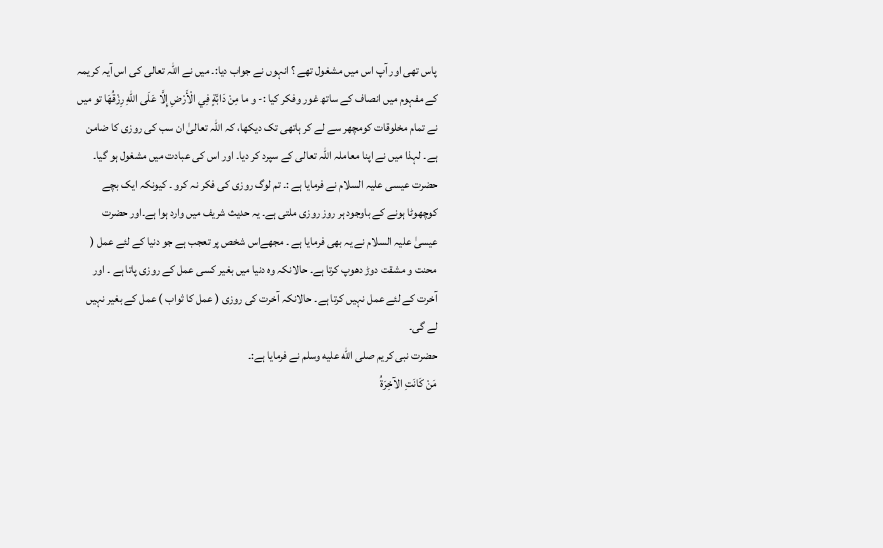پاس تھی اور آپ اس میں مشغول تھے ؟ انہوں نے جواب دیا:۔ میں نے اللہ تعالی کی اس آیہ کریمہ کے مفہوم میں انصاف کے ساتھ غور وفکر کیا :- و ما مِنْ دَابَّةٍ فِي الْأَرْضِ إِلَّا عَلَى اللهِ رِزْقُهَا تو میں نے تمام مخلوقات کومچھر سے لے کر ہاتھی تک دیکھا، کہ اللہ تعالیٰ ان سب کی روزی کا ضامن ہے۔ لہذا میں نے اپنا معاملہ اللہ تعالی کے سپرد کر دیا۔ اور اس کی عبادت میں مشغول ہو گیا۔ حضرت عیسی علیہ السلام نے فرمایا ہے :۔ تم لوگ روزی کی فکر نہ کرو ۔ کیونکہ ایک بچے کوچھوٹا ہونے کے باوجود ہر روز روزی ملتی ہے۔ یہ حدیث شریف میں وارد ہوا ہے۔اور حضرت عیسیٰ علیہ السلام نے یہ بھی فرمایا ہے ۔ مجھےاس شخص پر تعجب ہے جو دنیا کے لئے عمل ( محنت و مشقت دوڑ دھوپ کرتا ہے۔ حالانکہ وہ دنیا میں بغیر کسی عمل کے روزی پاتا ہے ۔ اور آخرت کے لئے عمل نہیں کرتا ہے۔ حالانکہ آخرت کی روزی ( عمل کا ثواب ) عمل کے بغیر نہیں لے گی۔
حضرت نبی کریم صلى الله عليه وسلم نے فرمایا ہے:۔
مَنْ كَانَتِ الآخِرَةُ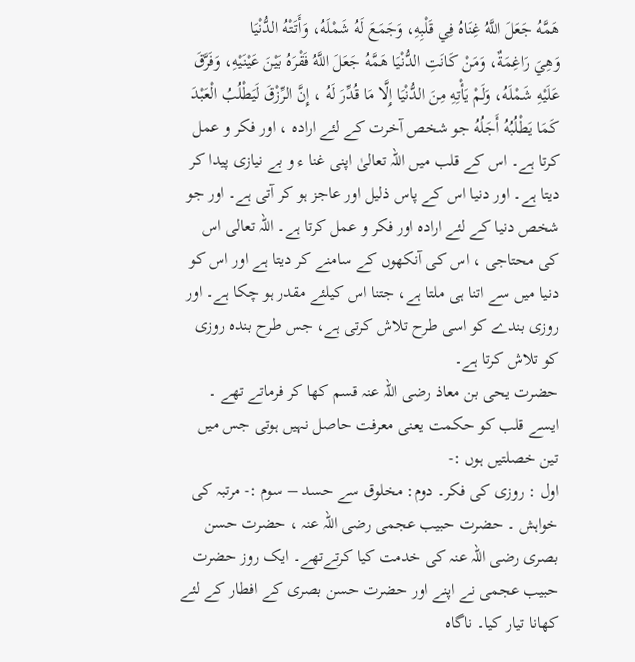هَمَّهُ ‌جَعَلَ ‌اللَّهُ ‌غِنَاهُ فِي قَلْبِهِ، وَجَمَعَ لَهُ شَمْلَهُ، وَأَتَتْهُ الدُّنْيَا وَهِيَ ‌رَاغِمَةٌ، وَمَنْ كَانَتِ الدُّنْيَا هَمَّهُ جَعَلَ اللَّهُ فَقْرَهُ بَيْنَ عَيْنَيْهِ، وَفَرَّقَ عَلَيْهِ شَمْلَهُ، وَلَمْ يَأْتِهِ مِنَ الدُّنْيَا إِلَّا مَا قُدِّرَ لَهُ ، إِنَّ ‌الرِّزْقَ ‌لَيَطْلُبُ الْعَبْدَ كَمَا يَطْلُبُهُ أَجَلُهُ جو شخص آخرت کے لئے ارادہ ، اور فکر و عمل کرتا ہے۔ اس کے قلب میں اللہ تعالیٰ اپنی غنا ء و بے نیازی پیدا کر دیتا ہے۔ اور دنیا اس کے پاس ذلیل اور عاجز ہو کر آتی ہے۔ اور جو شخص دنیا کے لئے ارادہ اور فکر و عمل کرتا ہے۔ اللہ تعالی اس کی محتاجی ، اس کی آنکھوں کے سامنے کر دیتا ہے اور اس کو دنیا میں سے اتنا ہی ملتا ہے، جتنا اس کیلئے مقدر ہو چکا ہے۔ اور روزی بندے کو اسی طرح تلاش کرتی ہے، جس طرح بندہ روزی کو تلاش کرتا ہے۔
حضرت یحی بن معاذ رضی اللہ عنہ قسم کھا کر فرماتے تھے ۔ ایسے قلب کو حکمت یعنی معرفت حاصل نہیں ہوتی جس میں تین خصلتیں ہوں :-
اول : روزی کی فکر۔ دوم: مخلوق سے حسد – سوم :- مرتبہ کی خواہش ۔ حضرت حبیب عجمی رضی اللہ عنہ ، حضرت حسن بصری رضی اللہ عنہ کی خدمت کیا کرتےتھے۔ ایک روز حضرت حبیب عجمی نے اپنے اور حضرت حسن بصری کے افطار کے لئے کھانا تیار کیا۔ ناگاہ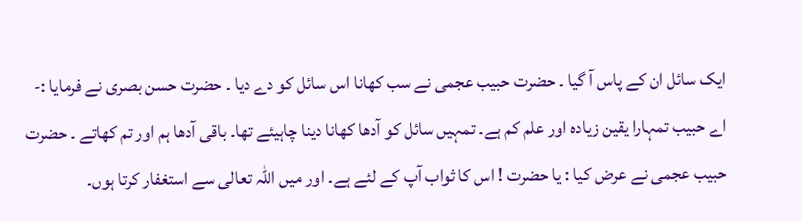ایک سائل ان کے پاس آ گیا ۔ حضرت حبیب عجمی نے سب کھانا اس سائل کو دے دیا ۔ حضرت حسن بصری نے فرمایا :- اے حبیب تمہارا یقین زیادہ اور علم کم ہے۔ تمہیں سائل کو آدھا کھانا دینا چاہیئے تھا۔ باقی آدھا ہم اور تم کھاتے ۔ حضرت حبیب عجمی نے عرض کیا : یا حضرت ! اس کا ثواب آپ کے لئے ہے۔ اور میں اللہ تعالی سے استغفار کرتا ہوں۔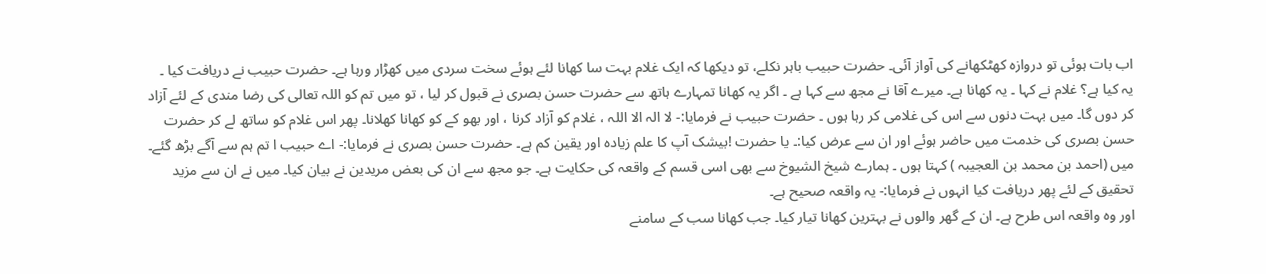اب بات ہوئی تو دروازہ کھٹکھانے کی آواز آئی۔ حضرت حبیب باہر نکلے، تو دیکھا کہ ایک غلام بہت سا کھانا لئے ہوئے سخت سردی میں کھڑار ورہا ہے۔ حضرت حبیب نے دریافت کیا ۔ یہ کیا ہے؟ غلام نے کہا ۔ یہ کھانا ہے۔ میرے آقا نے مجھ سے کہا ہے ۔ اگر یہ کھانا تمہارے ہاتھ سے حضرت حسن بصری نے قبول کر لیا ، تو میں تم کو اللہ تعالی کی رضا مندی کے لئے آزاد کر دوں گا۔ میں بہت دنوں سے اس کی غلامی کر رہا ہوں ۔ حضرت حبیب نے فرمایا:- لا الہ الا اللہ ، غلام کو آزاد کرنا ، اور بھو کے کو کھانا کھلانا۔ پھر اس غلام کو ساتھ لے کر حضرت حسن بصری کی خدمت میں حاضر ہوئے اور ان سے عرض کیا:۔ یا حضرت !بیشک آپ کا علم زیادہ اور یقین کم ہے۔ حضرت حسن بصری نے فرمایا:- اے حبیب ا تم ہم سے آگے بڑھ گئے۔
میں (احمد بن محمد بن العجیبہ ) کہتا ہوں ۔ ہمارے شیخ الشیوخ سے بھی اسی قسم کے واقعہ کی حکایت ہے۔ جو مجھ سے ان کی بعض مریدین نے بیان کیا۔ میں نے ان سے مزید تحقیق کے لئے پھر دریافت کیا انہوں نے فرمایا:- یہ واقعہ صحیح ہے۔
اور وہ واقعہ اس طرح ہے۔ ان کے گھر والوں نے بہترین کھانا تیار کیا۔ جب کھانا سب کے سامنے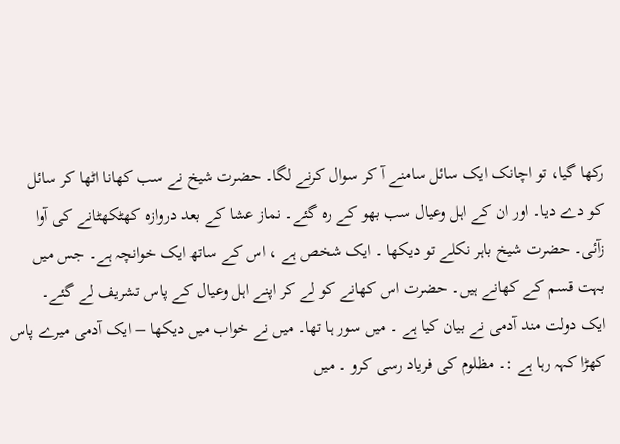رکھا گیا، تو اچانک ایک سائل سامنے آ کر سوال کرنے لگا۔ حضرت شیخ نے سب کھانا اٹھا کر سائل کو دے دیا۔ اور ان کے اہل وعیال سب بھو کے رہ گئے۔ نماز عشا کے بعد دروازہ کھٹکھٹانے کی آوا زآئی۔ حضرت شیخ باہر نکلے تو دیکھا ۔ ایک شخص ہے ، اس کے ساتھ ایک خوانچہ ہے۔ جس میں بہت قسم کے کھانے ہیں۔ حضرت اس کھانے کو لے کر اپنے اہل وعیال کے پاس تشریف لے گئے۔
ایک دولت مند آدمی نے بیان کیا ہے ۔ میں سور ہا تھا۔ میں نے خواب میں دیکھا – ایک آدمی میرے پاس کھڑا کہہ رہا ہے :۔ مظلوم کی فریاد رسی کرو ۔ میں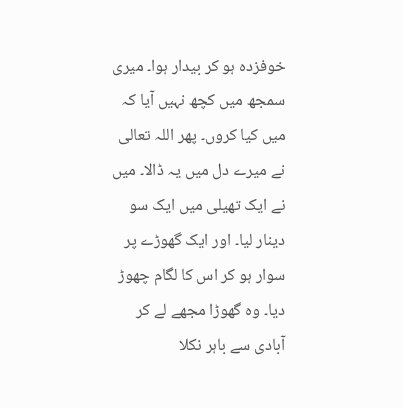خوفزدہ ہو کر بیدار ہوا۔ میری سمجھ میں کچھ نہیں آیا کہ میں کیا کروں۔ پھر اللہ تعالی نے میرے دل میں یہ ڈالا۔ میں نے ایک تھیلی میں ایک سو دینار لیا۔ اور ایک گھوڑے پر سوار ہو کر اس کا لگام چھوڑ دیا۔ وہ گھوڑا مجھے لے کر آبادی سے باہر نکلا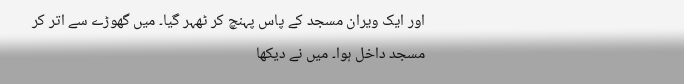اور ایک ویران مسجد کے پاس پہنچ کر ٹھہر گیا۔ میں گھوڑے سے اتر کر مسجد داخل ہوا۔ میں نے دیکھا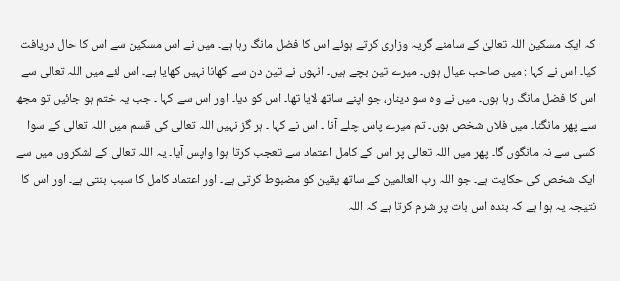کہ ایک مسکین اللہ تعالیٰ کے سامنے گریہ وزاری کرتے ہوئے اس کا فضل مانگ رہا ہے۔ میں نے اس مسکین سے اس کا حال دریافت کیا۔ اس نے کہا : میں صاحب عیال ہوں۔ میرے تین بچے ہیں۔ انہوں نے تین دن سے کھانا نہیں کھایا ہے۔ اس لئے میں اللہ تعالی سے اس کا فضل مانگ رہا ہوں۔ میں نے وہ سو دینار، جو اپنے ساتھ لایا تھا۔ اس کو دیا۔ اور اس سے کہا ۔ جب یہ ختم ہو جائیں تو مجھ سے پھر مانگنا۔ میں فلاں شخص ہوں۔ تم میرے پاس چلے آنا ۔ اس نے کہا ۔ ہر گز نہیں اللہ تعالی کی قسم میں اللہ تعالی کے سوا کسی سے نہ مانگوں گا۔ پھر میں اللہ تعالی پر اس کے کامل اعتماد سے تعجب کرتا ہوا واپس آیا۔ یہ اللہ تعالی کے لشکروں میں سے ایک شخص کی حکایت ہے۔ جو اللہ رب العالمین کے ساتھ یقین کو مضبوط کرتی ہے۔ اور اعتماد کامل کا سبب بنتی ہے۔ اور اس کا نتیجہ یہ ہوا ہے کہ بندہ اس بات پر شرم کرتا ہے کہ اللہ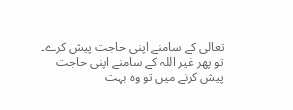تعالی کے سامنے اپنی حاجت پیش کرے۔ تو پھر غیر اللہ کے سامنے اپنی حاجت پیش کرنے میں تو وہ بہت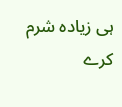ہی زیادہ شرم کرے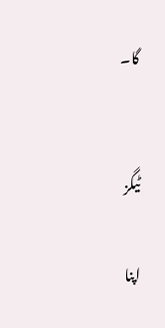گا۔


ٹیگز

اپنا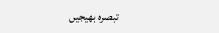تبصرہ بھیجیں